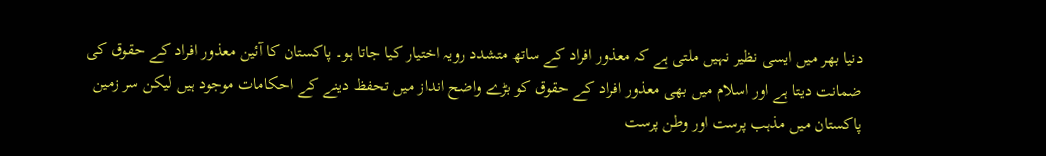دنیا بھر میں ایسی نظیر نہیں ملتی ہے کہ معذور افراد کے ساتھ متشدد رویہ اختیار کیا جاتا ہو۔ پاکستان کا آئین معذور افراد کے حقوق کی ضمانت دیتا ہے اور اسلام میں بھی معذور افراد کے حقوق کو بڑے واضح انداز میں تحفظ دینے کے احکامات موجود ہیں لیکن سر زمین پاکستان میں مذہب پرست اور وطن پرست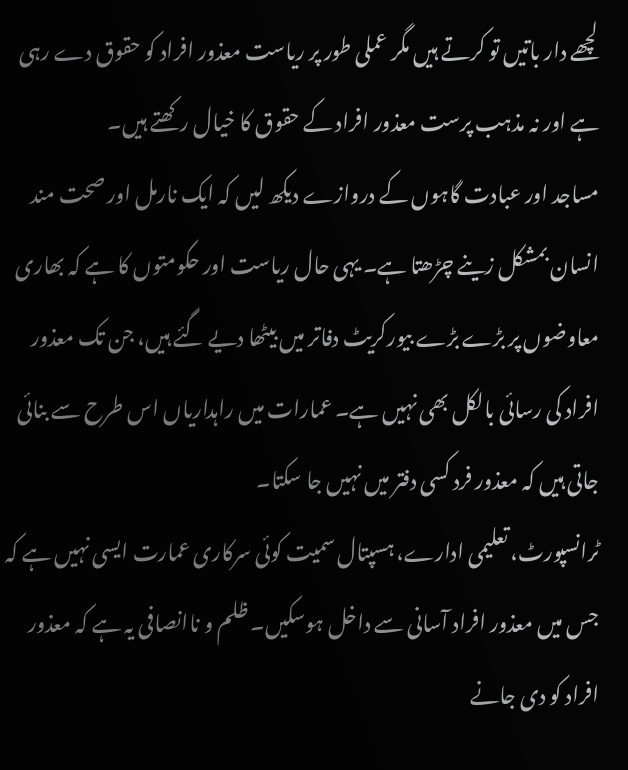لچھے دار باتیں تو کرتے ہیں مگر عملی طور پر ریاست معذور افراد کو حقوق دے رہی ہے اور نہ مذہب پرست معذور افراد کے حقوق کا خیال رکھتے ہیں۔
مساجد اور عبادت گاہوں کے دروازے دیکھ لیں کہ ایک نارمل اور صحت مند انسان بمشکل زینے چڑھتا ہے۔ یہی حال ریاست اور حکومتوں کا ہے کہ بھاری معاوضوں پر بڑے بڑے بیورکریٹ دفاتر میں بیٹھا دیے گئے ہیں، جن تک معذور افراد کی رسائی بالکل بھی نہیں ہے۔ عمارات میں راہداریاں اس طرح سے بنائی جاتی ہیں کہ معذور فرد کسی دفتر میں نہیں جا سکتا۔
ٹرانسپورٹ، تعلیمی ادارے، ہسپتال سمیت کوئی سرکاری عمارت ایسی نہیں ہے کہ جس میں معذور افراد آسانی سے داخل ہوسکیں۔ ظلم و ناانصافی یہ ہے کہ معذور افراد کو دی جانے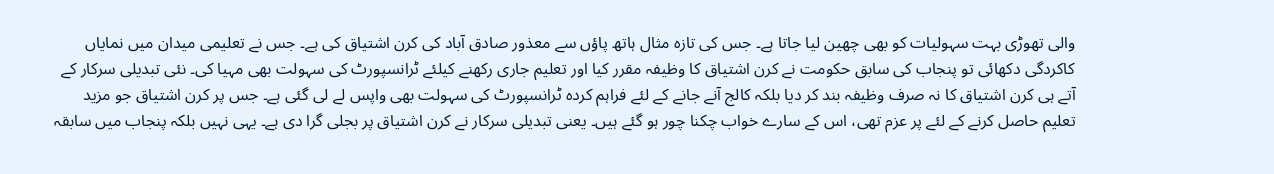والی تھوڑی بہت سہولیات کو بھی چھین لیا جاتا ہے۔ جس کی تازہ مثال ہاتھ پاؤں سے معذور صادق آباد کی کرن اشتیاق کی ہے۔ جس نے تعلیمی میدان میں نمایاں کاکردگی دکھائی تو پنجاب کی سابق حکومت نے کرن اشتیاق کا وظیفہ مقرر کیا اور تعلیم جاری رکھنے کیلئے ٹرانسپورٹ کی سہولت بھی مہیا کی۔ نئی تبدیلی سرکار کے آتے ہی کرن اشتیاق کا نہ صرف وظیفہ بند کر دیا بلکہ کالج آنے جانے کے لئے فراہم کردہ ٹرانسپورٹ کی سہولت بھی واپس لے لی گئی ہے۔ جس پر کرن اشتیاق جو مزید تعلیم حاصل کرنے کے لئے پر عزم تھی، اس کے سارے خواب چکنا چور ہو گئے ہیں۔ یعنی تبدیلی سرکار نے کرن اشتیاق پر بجلی گرا دی ہے۔ یہی نہیں بلکہ پنجاب میں سابقہ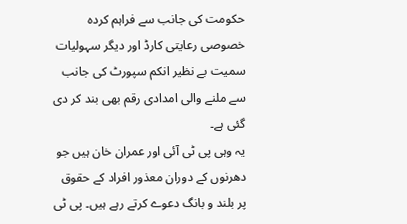حکومت کی جانب سے فراہم کردہ خصوصی رعایتی کارڈ اور دیگر سہولیات سمیت بے نظیر انکم سپورٹ کی جانب سے ملنے والی امدادی رقم بھی بند کر دی گئی ہے۔
یہ وہی پی ٹی آئی اور عمران خان ہیں جو دھرنوں کے دوران معذور افراد کے حقوق پر بلند و بانگ دعوے کرتے رہے ہیں۔ پی ٹی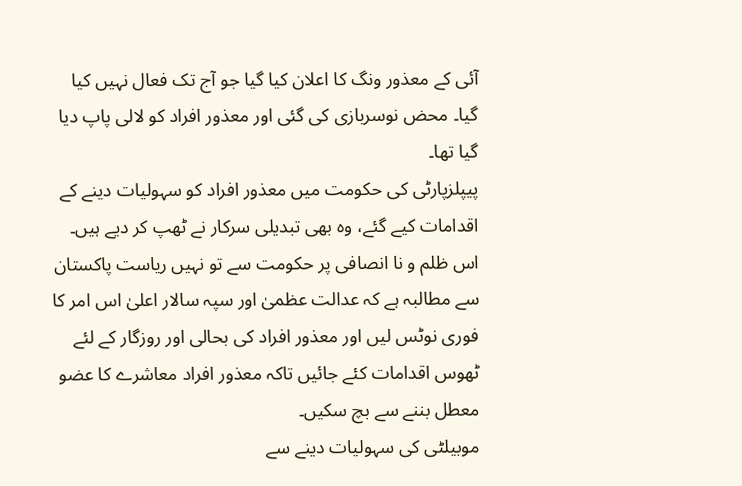آئی کے معذور ونگ کا اعلان کیا گیا جو آج تک فعال نہیں کیا گیا۔ محض نوسربازی کی گئی اور معذور افراد کو لالی پاپ دیا گیا تھا۔
پیپلزپارٹی کی حکومت میں معذور افراد کو سہولیات دینے کے اقدامات کیے گئے، وہ بھی تبدیلی سرکار نے ٹھپ کر دیے ہیں۔ اس ظلم و نا انصافی پر حکومت سے تو نہیں ریاست پاکستان سے مطالبہ ہے کہ عدالت عظمیٰ اور سپہ سالار اعلیٰ اس امر کا فوری نوٹس لیں اور معذور افراد کی بحالی اور روزگار کے لئے ٹھوس اقدامات کئے جائیں تاکہ معذور افراد معاشرے کا عضو معطل بننے سے بچ سکیں۔
موبیلٹی کی سہولیات دینے سے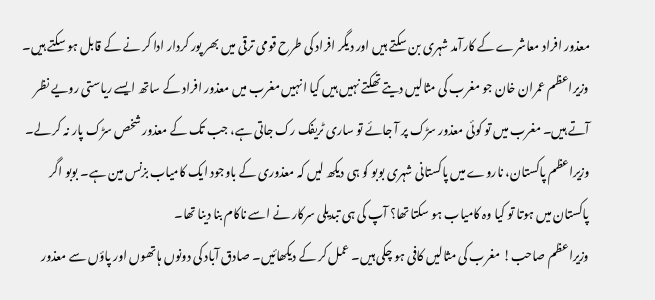معذور افراد معاشرے کے کارآمد شہری بن سکتے ہیں اور دیگر افراد کی طرح قومی ترقی میں بھر پور کردار ادا کر نے کے قابل ہو سکتے ہیں۔
وزیراعظم عمران خان جو مغرب کی مثالیں دیتے تھکتے نہیں ہیں کیا انہیں مغرب میں معذور افراد کے ساتھ ایسے ریاستی رویے نظر آتے ہیں۔ مغرب میں تو کوئی معذور سڑک پر آ جائے تو ساری ٹریفک رک جاتی ہے، جب تک کے معذور شخص سڑک پار نہ کر لے۔
وزیراعظم پاکستان، ناروے میں پاکستانی شہری بوبو کو ہی دیکھ لیں کہ معذوری کے باوجود ایک کامیاب بزنس مین ہے۔ بوبو اگر پاکستان میں ہوتا تو کیا وہ کامیاب ہو سکتا تھا؟ آپ کی ہی تبدیلی سرکار نے اسے ناکام بنا دینا تھا۔
وزیراعظم صاحب! مغرب کی مثالیں کافی ہو چکی ہیں۔ عمل کر کے دیکھائیں۔ صادق آباد کی دونوں ہاتھوں اور پاؤں سے معذور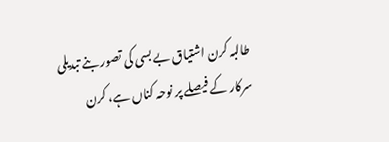طالبہ کرن اشتیاق بے بسی کی تصور بنے تبدیلی سرکار کے فیصلے پر نوحہ کناں ہے، کرن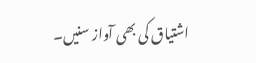اشتیاق کی بھی آواز سنیں۔